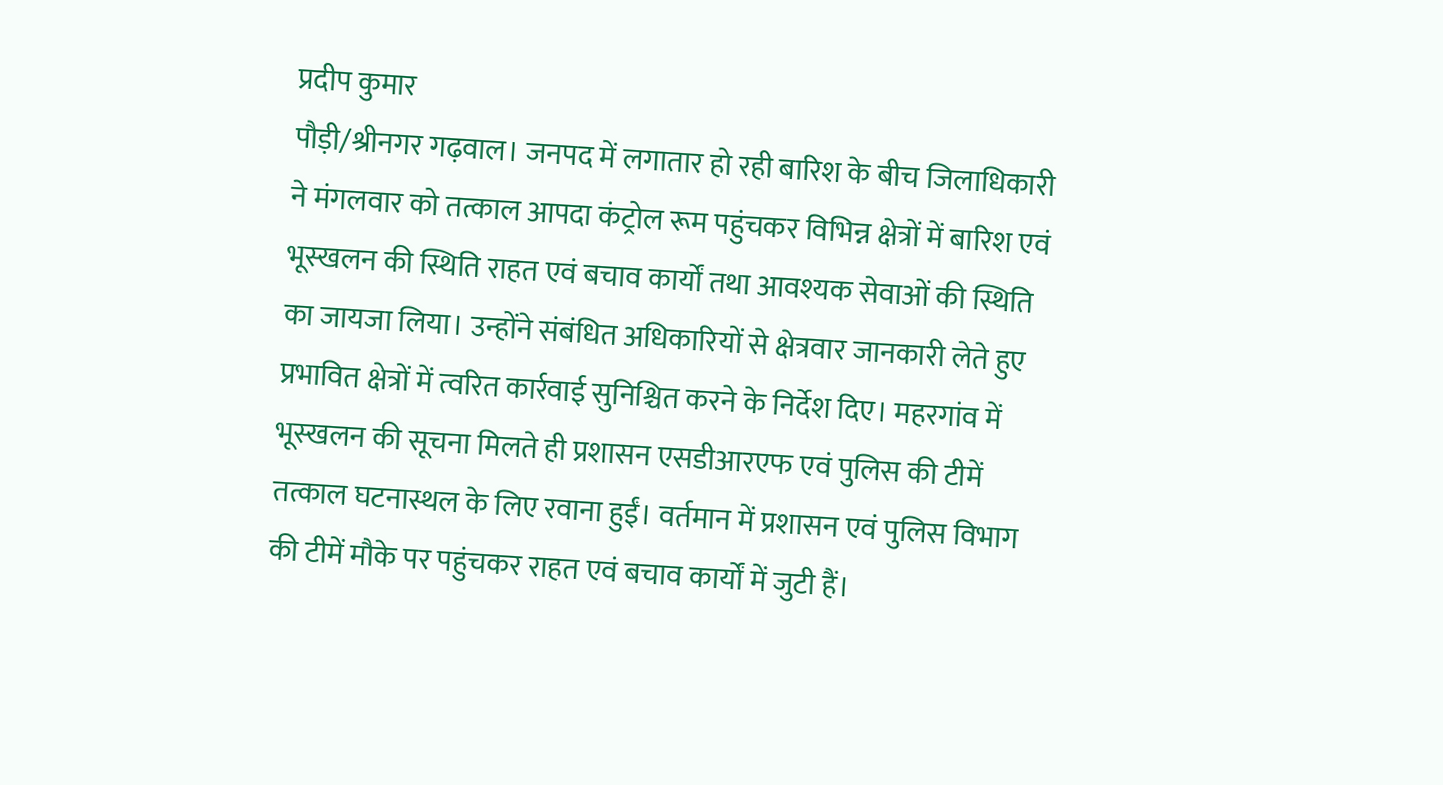प्रदीप कुमार
पौड़ी/श्रीनगर गढ़वाल। जनपद में लगातार हो रही बारिश के बीच जिलाधिकारी ने मंगलवार को तत्काल आपदा कंट्रोल रूम पहुंचकर विभिन्न क्षेत्रों में बारिश एवं भूस्खलन की स्थिति राहत एवं बचाव कार्यों तथा आवश्यक सेवाओं की स्थिति का जायजा लिया। उन्होंने संबंधित अधिकारियों से क्षेत्रवार जानकारी लेते हुए प्रभावित क्षेत्रों में त्वरित कार्रवाई सुनिश्चित करने के निर्देश दिए। महरगांव में भूस्खलन की सूचना मिलते ही प्रशासन एसडीआरएफ एवं पुलिस की टीमें तत्काल घटनास्थल के लिए रवाना हुईं। वर्तमान में प्रशासन एवं पुलिस विभाग की टीमें मौके पर पहुंचकर राहत एवं बचाव कार्यों में जुटी हैं।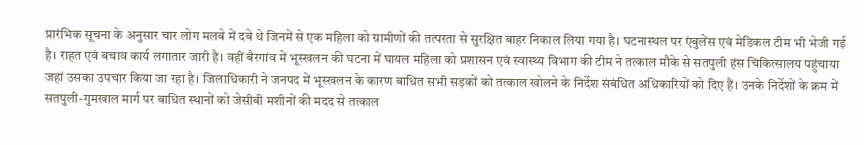प्रारंभिक सूचना के अनुसार चार लोग मलबे में दबे थे जिनमें से एक महिला को ग्रामीणों की तत्परता से सुरक्षित बाहर निकाल लिया गया है। घटनास्थल पर एंबुलेंस एवं मेडिकल टीम भी भेजी गई है। राहत एवं बचाव कार्य लगातार जारी है। वहीं बैरगांव में भूस्खलन की घटना में घायल महिला को प्रशासन एवं स्वास्थ्य विभाग की टीम ने तत्काल मौके से सतपुली हंस चिकित्सालय पहुंचाया जहां उसका उपचार किया जा रहा है। जिलाधिकारी ने जनपद में भूस्खलन के कारण बाधित सभी सड़कों को तत्काल खोलने के निर्देश संबंधित अधिकारियों को दिए हैं। उनके निर्देशों के क्रम में सतपुली-गुमखाल मार्ग पर बाधित स्थानों को जेसीबी मशीनों की मदद से तत्काल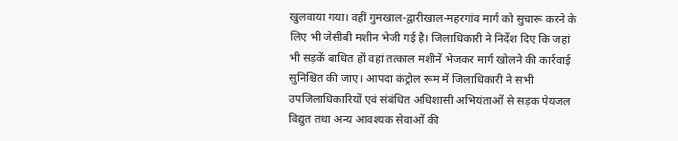खुलवाया गया। वहीं गुमखाल-द्वारीखाल-महरगांव मार्ग को सुचारू करने के लिए भी जेसीबी मशीन भेजी गई है। जिलाधिकारी ने निर्देश दिए कि जहां भी सड़कें बाधित हों वहां तत्काल मशीनें भेजकर मार्ग खोलने की कार्रवाई सुनिश्चित की जाए। आपदा कंट्रोल रूम में जिलाधिकारी ने सभी उपजिलाधिकारियों एवं संबंधित अधिशासी अभियंताओं से सड़क पेयजल विद्युत तथा अन्य आवश्यक सेवाओं की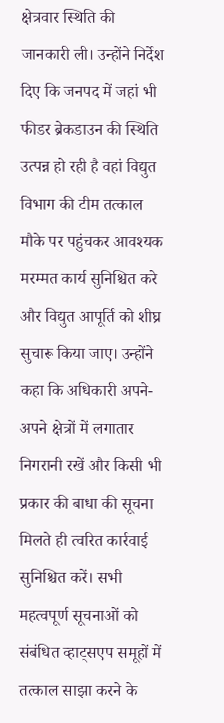क्षेत्रवार स्थिति की जानकारी ली। उन्होंने निर्देश दिए कि जनपद में जहां भी फीडर ब्रेकडाउन की स्थिति उत्पन्न हो रही है वहां विद्युत विभाग की टीम तत्काल मौके पर पहुंचकर आवश्यक मरम्मत कार्य सुनिश्चित करे और विद्युत आपूर्ति को शीघ्र सुचारू किया जाए। उन्होंने कहा कि अधिकारी अपने-अपने क्षेत्रों में लगातार निगरानी रखें और किसी भी प्रकार की बाधा की सूचना मिलते ही त्वरित कार्रवाई सुनिश्चित करें। सभी महत्वपूर्ण सूचनाओं को संबंधित व्हाट्सएप समूहों में तत्काल साझा करने के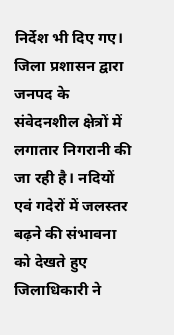निर्देश भी दिए गए। जिला प्रशासन द्वारा जनपद के संवेदनशील क्षेत्रों में लगातार निगरानी की जा रही है। नदियों एवं गदेरों में जलस्तर बढ़ने की संभावना को देखते हुए जिलाधिकारी ने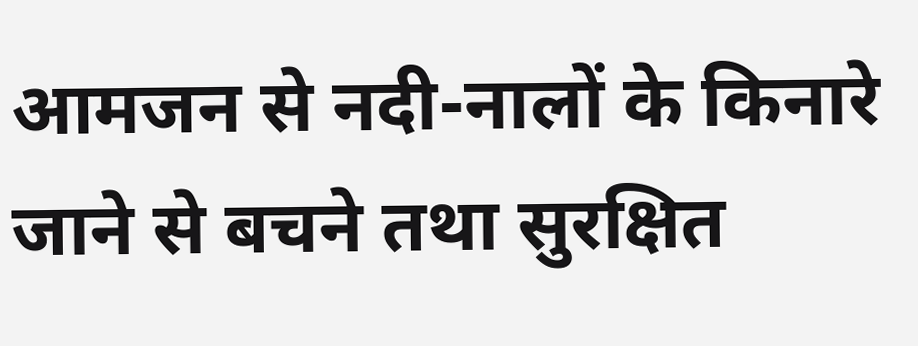आमजन से नदी-नालों के किनारे जाने से बचने तथा सुरक्षित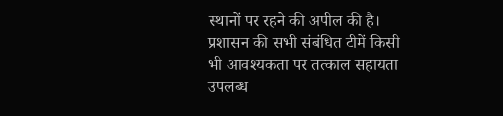स्थानों पर रहने की अपील की है। प्रशासन की सभी संबंधित टीमें किसी भी आवश्यकता पर तत्काल सहायता उपलब्ध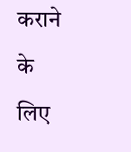कराने के लिए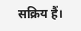सक्रिय हैं।